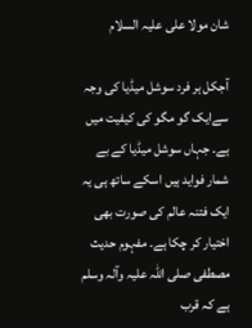شان مولا علی علیہ السلام

آجکل ہر فرد سوشل میڈیا کی وجہ سےایک گو مگو کی کیفیت میں ہے۔ جہاں سوشل میڈیا کے بے شمار فواید ہیں اسکے ساتھ ہی یہ ایک فتنہ عالم کی صورت بھی اختیار کر چکا ہے۔ مفہوم حدیث مصطفی صلی اللہ علیہ وآلہ وسلم ہے کہ قرب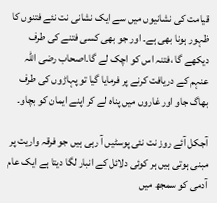قیامت کی نشانیوں میں سے ایک نشانی نت نئے فتنوں کا ظہور ہونا بھی ہے۔ اور جو بھی کسی فتنے کی طرف دیکھے گا ،فتنہ اس کو اچک لے گا۔اصحاب رضی اللہ عنہم کے دریافت کرنے پر فرمایا گیا تو پہاڑوں کی طرف بھاگ جاو اور غاروں میں پناہ لے کر اپنے ایمان کو بچاو۔

آجکل آئے روز نت نئی پوسٹیں آ رہی ہیں جو فرقہ واریت پر مبنی ہوتی ہیں ہر کوئی دلائل کے انبار لگا دیتا ہے ایک عام آدمی کو سمجھ میں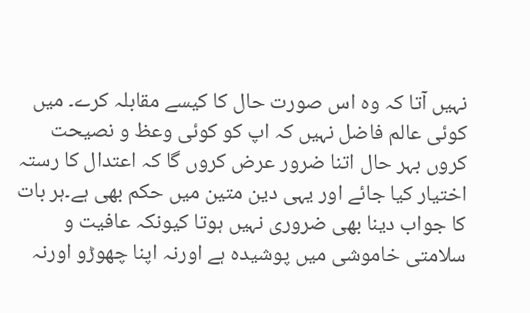نہیں آتا کہ وہ اس صورت حال کا کیسے مقابلہ کرے۔ میں کوئی عالم فاضل نہیں کہ اپ کو کوئی وعظ و نصیحت کروں بہر حال اتنا ضرور عرض کروں گا کہ اعتدال کا رستہ اختیار کیا جائے اور یہی دین متین میں حکم بھی ہے۔ہر بات کا جواب دینا بھی ضروری نہیں ہوتا کیونکہ عافیت و سلامتی خاموشی میں پوشیدہ ہے اورنہ اپنا چھوڑو اورنہ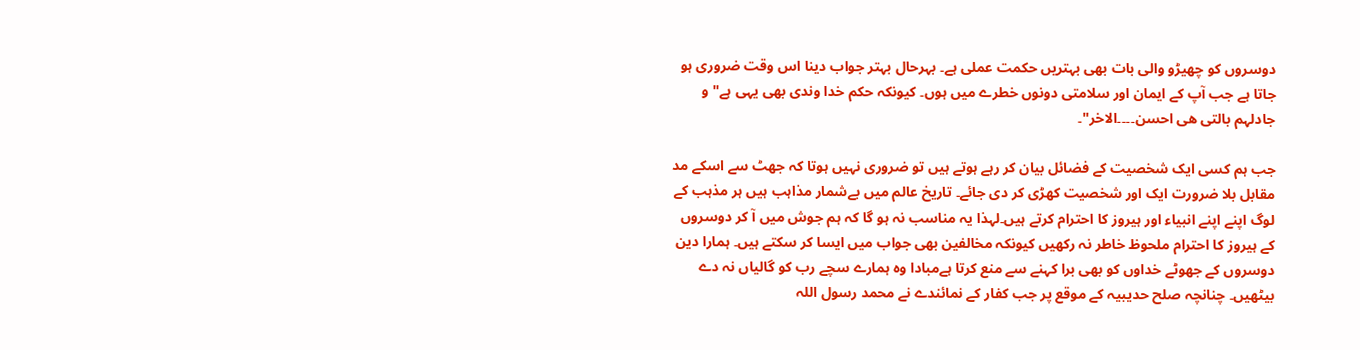دوسروں کو چھیڑو والی بات بھی بہتریں حکمت عملی ہے۔ بہرحال بہتر جواب دینا اس وقت ضروری ہو جاتا ہے جب آپ کے ایمان اور سلامتی دونوں خطرے میں ہوں۔ کیونکہ حکم خدا وندی بھی یہی ہے" و جادلہم بالتی ھی احسن۔۔۔۔الاخر"۔

جب ہم کسی ایک شخصیت کے فضائل بیان کر رہے ہوتے ہیں تو ضروری نہیں ہوتا کہ جھٹ سے اسکے مد مقابل بلا ضرورت ایک اور شخصیت کھڑی کر دی جائے۔ تاریخ عالم میں بےشمار مذاہب ہیں ہر مذہب کے لوگ اپنے اپنے انبیاء اور ہیروز کا احترام کرتے ہیں۔لہذا یہ مناسب نہ ہو گا کہ ہم جوش میں آ کر دوسروں کے ہیروز کا احترام ملحوظ خاطر نہ رکھیں کیونکہ مخالفین بھی جواب میں ایسا کر سکتے ہیں۔ ہمارا دین دوسروں کے جھوٹے خداوں کو بھی برا کہنے سے منع کرتا ہےمبادا وہ ہمارے سچے رب کو گالیاں نہ دے بیٹھیں۔ چنانچہ صلح حدیبیہ کے موقع پر جب کفار کے نمائندے نے محمد رسول اللہ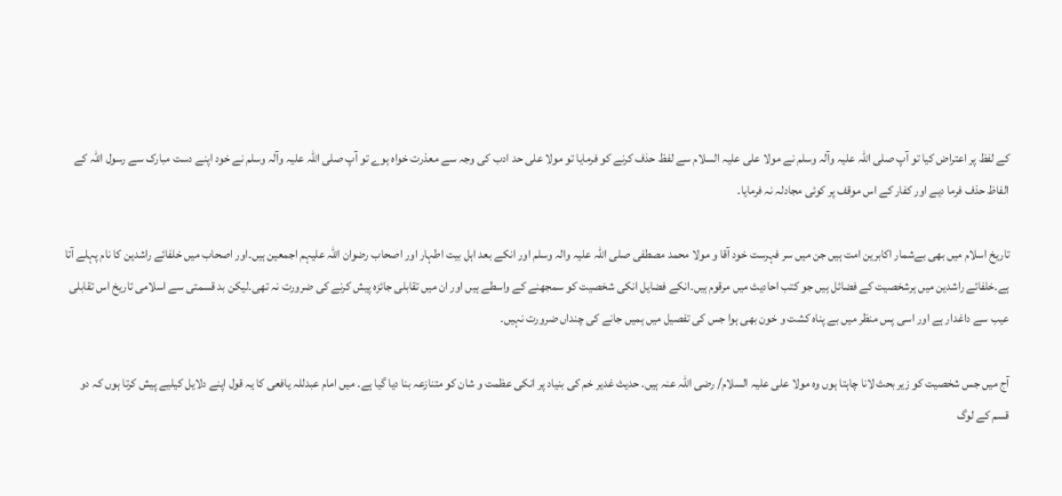کے لفظ پر اعتراض کیا تو آپ صلی اللہ علیہ وآلہ وسلم نے مولا علی علیہ السلام سے لفظ حذف کرنے کو فرمایا تو مولا علی حد ادب کی وجہ سے معذرت خواہ ہوے تو آپ صلی اللہ علیہ وآلہ وسلم نے خود اپنے دست مبارک سے رسول اللہ کے الفاظ حذف فرما دیے اور کفار کے اس موقف پر کوئی مجادلہ نہ فرمایا۔

تاریخ اسلام میں بھی بےشمار اکابرین امت ہیں جن میں سر فہرست خود آقا و مولا محمد مصطفی صلی اللہ علیہ والہ وسلم اور انکے بعد اہل بیت اطہار اور اصحاب رضوان اللہ علیہم اجمعین ہیں۔اور اصحاب میں خلفائے راشدین کا نام پہلے آتا ہے۔خلفائے راشدین میں ہرشخصیت کے فضائل ہیں جو کتب احادیث میں مرقوم ہیں۔انکے فضایل انکی شخصیت کو سمجھنے کے واسطے ہیں اور ان میں تقابلی جائزہ پیش کرنے کی ضرورت نہ تھی۔لیکن بد قسمتی سے اسلامی تاریخ اس تقابلی عیب سے داغدار ہے اور اسی پس منظر میں بے پناہ کشت و خون بھی ہوا جس کی تفصیل میں ہمیں جانے کی چنداں ضرورت نہیں۔

آج میں جس شخصیت کو زیر بحث لانا چاہتا ہوں وہ مولا علی علیہ السلام/ رضی اللہ عنہ ہیں۔ حدیث غدیر خم کی بنیاد پر انکی عظمت و شان کو متنازعہ بنا دیا گیا ہے۔ میں امام عبدللہ یافعی کا یہ قول اپنے دلایل کیلیے پیش کرتا ہوں کہ دو قسم کے لوگ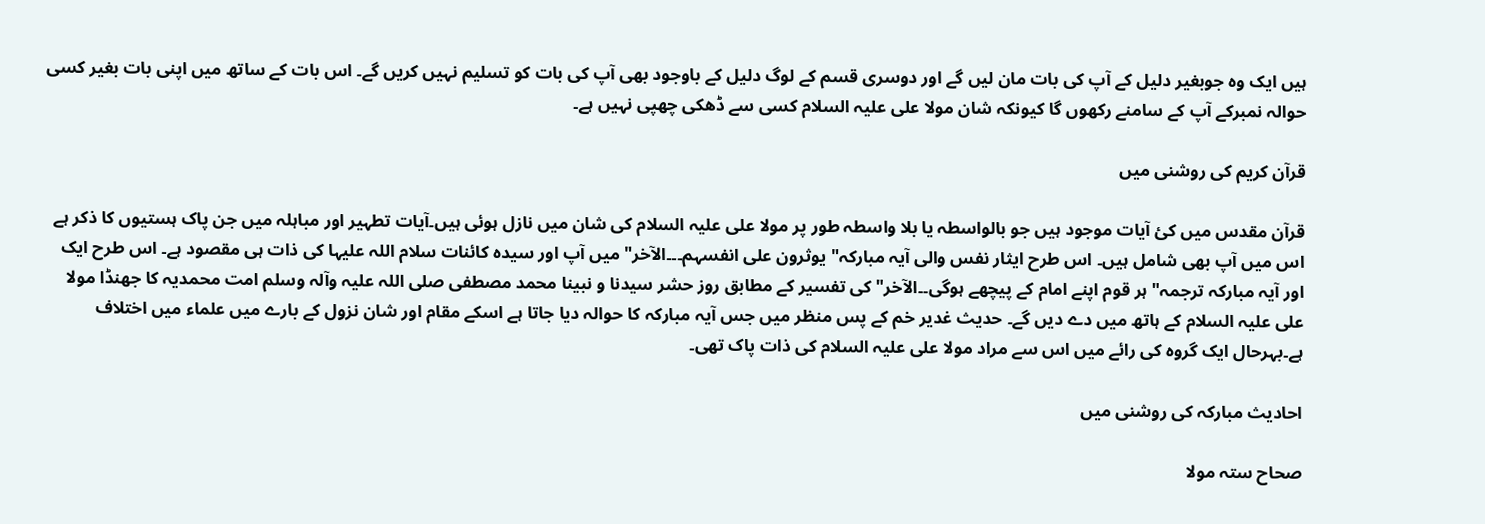ہیں ایک وہ جوبغیر دلیل کے آپ کی بات مان لیں گے اور دوسری قسم کے لوگ دلیل کے باوجود بھی آپ کی بات کو تسلیم نہیں کریں گے۔ اس بات کے ساتھ میں اپنی بات بغیر کسی حوالہ نمبرکے آپ کے سامنے رکھوں گا کیونکہ شان مولا علی علیہ السلام کسی سے ڈھکی چھپی نہیں ہے۔

قرآن کریم کی روشنی میں

قرآن مقدس میں کئ آیات موجود ہیں جو بالواسطہ یا بلا واسطہ طور پر مولا علی علیہ السلام کی شان میں نازل ہوئی ہیں۔آیات تطہیر اور مباہلہ میں جن پاک ہستیوں کا ذکر ہے اس میں آپ بھی شامل ہیں۔ اس طرح ایثار نفس والی آیہ مبارکہ" یوثرون علی انفسہم۔۔۔الآخر" میں آپ اور سیدہ کائنات سلام اللہ علیہا کی ذات ہی مقصود ہے۔ اس طرح ایک اور آیہ مبارکہ ترجمہ" ہر قوم اپنے امام کے پیچھے ہوگی۔۔الآخر" کی تفسیر کے مطابق روز حشر سیدنا و نبینا محمد مصطفی صلی اللہ علیہ وآلہ وسلم امت محمدیہ کا جھنڈا مولا علی علیہ السلام کے ہاتھ میں دے دیں گے۔ حدیث غدیر خم کے پس منظر میں جس آیہ مبارکہ کا حوالہ دیا جاتا ہے اسکے مقام اور شان نزول کے بارے میں علماء میں اختلاف ہے۔بہرحال ایک گروہ کی رائے میں اس سے مراد مولا علی علیہ السلام کی ذات پاک تھی۔

احادیث مبارکہ کی روشنی میں

صحاح ستہ مولا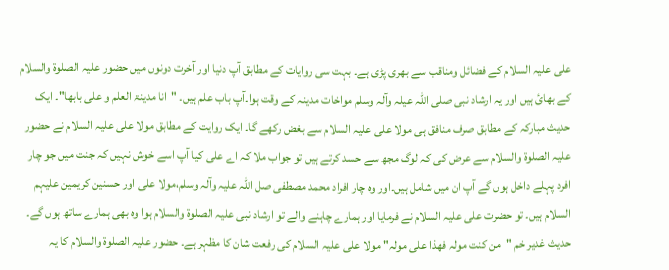علی علیہ السلام کے فضائل ومناقب سے بھری پڑی ہے۔ بہت سی روایات کے مطابق آپ دنیا اور آخرت دونوں میں حضور علیہ الصلوۃ والسلام کے بھائ ہیں اور یہ ارشاد نبی صلی اللہ عیلہ وآلہ وسلم مواخات مدینہ کے وقت ہوا۔آپ باب علم ہیں۔ "انا مدینۃ العلم و علی بابھا"۔ ایک حدیث مبارکہ کے مطابق صرف منافق ہی مولا علی علیہ السلام سے بغض رکھے گا۔ ایک روایت کے مطابق مولا علی علیہ السلام نے حضور علیہ الصلوۃ والسلام سے عرض کی کہ لوگ مجھ سے حسد کرتے ہیں تو جواب ملا کہ اے علی کیا آپ اسے خوش نہیں کہ جنت میں جو چار افرد پہلے داخل ہوں گے آپ ان میں شامل ہیں۔اور وہ چار افراد محمد مصطفی صل اللہ علیہ وآلہ وسلم،مولا علی اور حسنین کریمین علیہم السلام ہیں۔ تو حضرت علی علیہ السلام نے فرمایا اور ہمارے چاہنے والے تو ارشاد نبی علیہ الصلوۃ والسلام ہوا وہ بھی ہمارے ساتھ ہوں گے۔ حدیث غدیر خم "من کنت مولہ فھذا علی مولہ" مولا علی علیہ السلام کی رفعت شان کا مظہر ہے۔ حضور علیہ الصلوۃ والسلام کا یہ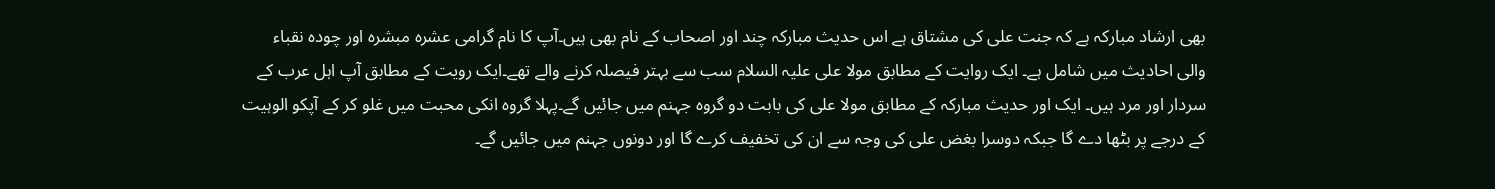بھی ارشاد مبارکہ ہے کہ جنت علی کی مشتاق ہے اس حدیث مبارکہ چند اور اصحاب کے نام بھی ہیں۔آپ کا نام گرامی عشرہ مبشرہ اور چودہ نقباء والی احادیث میں شامل ہے۔ ایک روایت کے مطابق مولا علی علیہ السلام سب سے بہتر فیصلہ کرنے والے تھے۔ایک رویت کے مطابق آپ اہل عرب کے سردار اور مرد ہیں۔ ایک اور حدیث مبارکہ کے مطابق مولا علی کی بابت دو گروہ جہنم میں جائیں گے۔پہلا گروہ انکی محبت میں غلو کر کے آپکو الوہیت کے درجے پر بٹھا دے گا جبکہ دوسرا بغض علی کی وجہ سے ان کی تخفیف کرے گا اور دونوں جہنم میں جائیں گے۔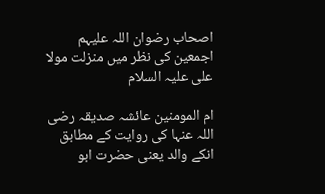اصحاب رضوان اللہ علیہم اجمعین کی نظر میں منزلت مولا علی علیہ السلام

ام المومنین عائشہ صدیقہ رضی اللہ عنہا کی روایت کے مطابق انکے والد یعنی حضرت ابو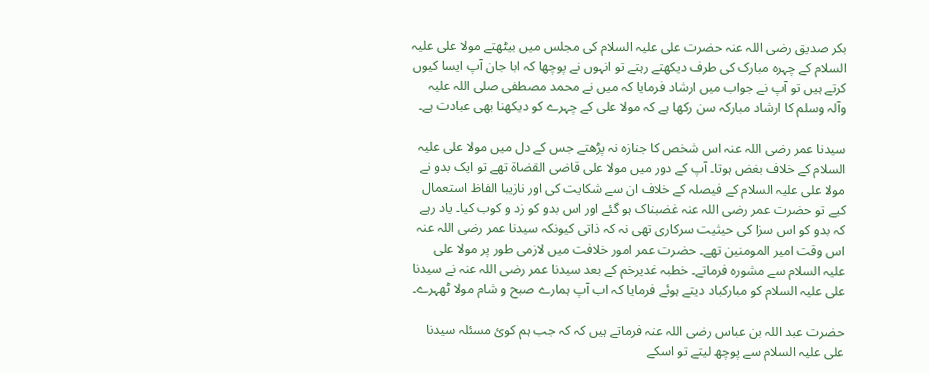بکر صدیق رضی اللہ عنہ حضرت علی علیہ السلام کی مجلس میں بیٹھتے مولا علی علیہ السلام کے چہرہ مبارک کی طرف دیکھتے رہتے تو انہوں نے پوچھا کہ ابا جان آپ ایسا کیوں کرتے ہیں تو آپ نے جواب میں ارشاد فرمایا کہ میں نے محمد مصطفی صلی اللہ علیہ وآلہ وسلم کا ارشاد مبارکہ سن رکھا ہے کہ مولا علی کے چہرے کو دیکھنا بھی عبادت ہے۔

سیدنا عمر رضی اللہ عنہ اس شخص کا جنازہ نہ پڑھتے جس کے دل میں مولا علی علیہ السلام کے خلاف بغض ہوتا۔ آپ کے دور میں مولا علی قاضی القضاۃ تھے تو ایک بدو نے مولا علی علیہ السلام کے فیصلہ کے خلاف ان سے شکایت کی اور نازیبا الفاظ استعمال کیے تو حضرت عمر رضی اللہ عنہ غضبناک ہو گئے اور اس بدو کو زد و کوب کیا۔ یاد رہے کہ بدو کو اس سزا کی حیثیت سرکاری تھی نہ کہ ذاتی کیونکہ سیدنا عمر رضی اللہ عنہ اس وقت امیر المومنین تھے۔ حضرت عمر امور خلافت میں لازمی طور پر مولا علی علیہ السلام سے مشورہ فرماتے۔ خطبہ غدیرخم کے بعد سیدنا عمر رضی اللہ عنہ نے سیدنا علی علیہ السلام کو مبارکباد دیتے ہوئے فرمایا کہ اب آپ ہمارے صبح و شام مولا ٹھہرے۔

حضرت عبد اللہ بن عباس رضی اللہ عنہ فرماتے ہیں کہ کہ جب ہم کوئ مسئلہ سیدنا علی علیہ السلام سے پوچھ لیتے تو اسکے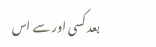بعد کسی اور سے اس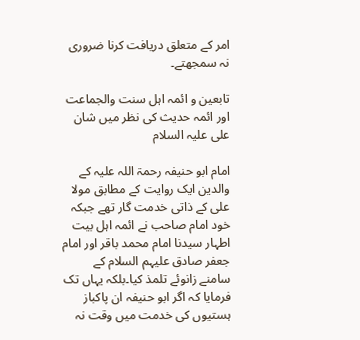امر کے متعلق دریافت کرنا ضروری نہ سمجھتے۔

تابعین و ائمہ اہل سنت والجماعت اور ائمہ حدیث کی نظر میں شان علی علیہ السلام

امام ابو حنیفہ رحمۃ اللہ علیہ کے والدین ایک روایت کے مطابق مولا علی کے ذاتی خدمت گار تھے جبکہ خود امام صاحب نے ائمہ اہل بیت اطہار سیدنا امام محمد باقر اور امام جعفر صادق علیہم السلام کے سامنے زانوئے تلمذ کیا۔بلکہ یہاں تک فرمایا کہ اگر ابو حنیفہ ان پاکباز ہستیوں کی خدمت میں وقت نہ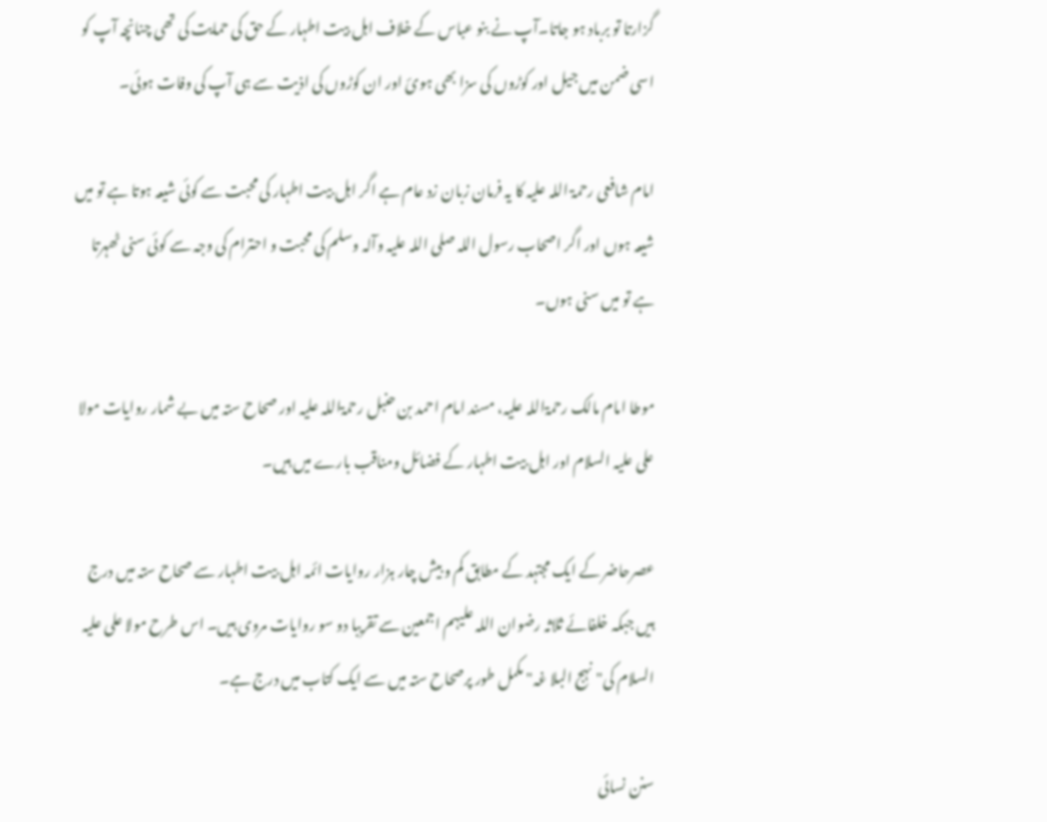گزارتا تو برباد ہو جاتا۔آپ نے بنو عباس کے خلاف اہل بیت اطہار کے حق کی حمایت کی تھی چنانچہ آپ کو اسی ضمن میں جیل اور کوڑوں کی سزا بھی ہوئ اور ان کوڑوں کی اذیت سے ہی آپ کی وفات ہوئی۔

امام شافعی رحمۃ اللہ علیہ کا یہ فرمان زبان زد عام ہے اگر اہل بیت اطہار کی محبت سے کوئی شیعہ ہوتا ہے تو میں شیعہ ہوں اور اگر اصحاب رسول اللہ صلی اللہ علیہ وآلہ وسلم کی محبت و احترام کی وجہ سے کوئی سنی ٹھہرتا ہے تو میں سنی ہوں۔

موطا امام مالک رحمۃاللہ علیہ، مسند امام احمد بن حنبل رحمۃاللہ علیہ اور صحاح ستہ میں بے شمار روایات مولا علی علیہ السلام اور اہل بیت اطہار کے فضائل ومناقب بارے میں ہیں۔

عصرحاضر کے ایک مجتہد کے مطابق کم و بیش چار ہزار روایات ائمہ اہل بیت اطہار سے صحاح ستہ میں درج ہیں جبکہ خلفائے ثلاثہ رضوان اللہ علیہم اجمعین سے تقریبا دو سو روایات مروی ہیں۔ اس طرح مولا علی علیہ السلام کی"نہج البلا غہ" مکمل طور پرصحاح ستہ میں سے ایک کتاب میں درج ہے۔

سنن نسائی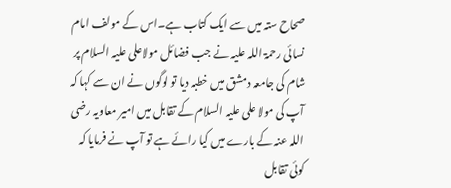صحاح ستہ میں سے ایک کتاب ہے۔اس کے مولف امام نسائی رحمۃ اللہ علیہ نے جب فضائل مولاعلی علیہ السلام پر شام کی جامعہ دمشق میں خطبہ دیا تو لوگوں نے ان سے کہا کہ آپ کی مولا علی علیہ السلام کے تقابل میں امیر معاویہ رضی اللہ عنہ کے بارے میں کیا رائے ہے تو آپ نے فرمایا کہ کوئی تقابل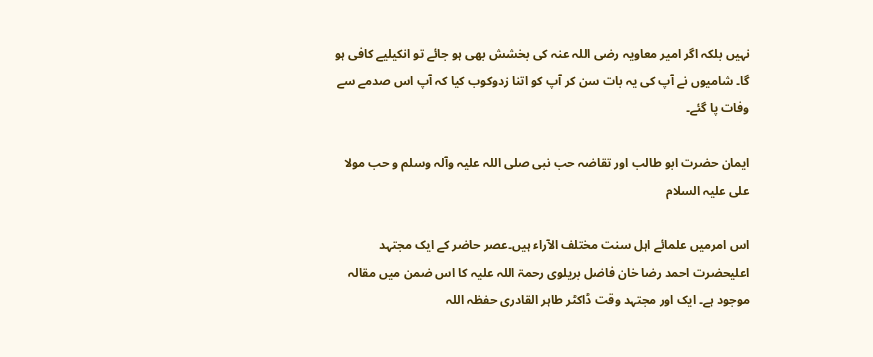نہیں بلکہ اگر امیر معاویہ رضی اللہ عنہ کی بخشش بھی ہو جائے تو انکیلیے کافی ہو گا۔ شامیوں نے آپ کی یہ بات سن کر آپ کو اتنا زدوکوب کیا کہ آپ اس صدمے سے وفات پا گئے۔

ایمان حضرت ابو طالب اور تقاضہ حب نبی صلی اللہ علیہ وآلہ وسلم و حب مولا علی علیہ السلام

اس امرمیں علمائے اہل سنت مختلف الآراء ہیں۔عصر حاضر کے ایک مجتہد اعلیحضرت احمد رضا خان فاضل بریلوی رحمۃ اللہ علیہ کا اس ضمن میں مقالہ موجود ہے۔ ایک اور مجتہد وقت ڈاکٹر طاہر القادری حفظہ اللہ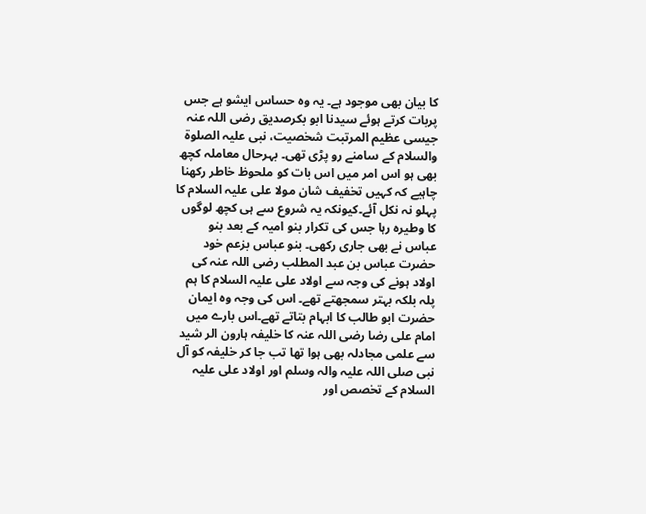کا بیان بھی موجود ہے۔ یہ وہ حساس ایشو ہے جس پربات کرتے ہوئے سیدنا ابو بکرصدیق رضی اللہ عنہ جیسی عظیم المرتبت شخصیت، نبی علیہ الصلوۃ والسلام کے سامنے رو پڑی تھی۔ بہرحال معاملہ کچھ بھی ہو اس امر میں اس بات کو ملحوظ خاطر رکھنا چاہیے کہ کہیں تخفیف شان مولا علی علیہ السلام کا پہلو نہ نکل آئے۔کیونکہ یہ شروع سے ہی کچھ لوگوں کا وطیرہ رہا جس کی تکرار بنو امیہ کے بعد بنو عباس نے بھی جاری رکھی۔ بنو عباس بزعم خود حضرت عباس بن عبد المطلب رضی اللہ عنہ کی اولاد ہونے کی وجہ سے اولاد علی علیہ السلام کا ہم پلہ بلکہ بہتر سمجھتے تھے۔ اس کی وجہ وہ ایمان حضرت ابو طالب کا ابہام بتاتے تھے۔اس بارے میں امام علی رضا رضی اللہ عنہ کا خلیفہ ہارون الر شید سے علمی مجادلہ بھی ہوا تھا تب جا کر خلیفہ کو آل نبی صلی اللہ علیہ والہ وسلم اور اولاد علی علیہ السلام کے تخصص اور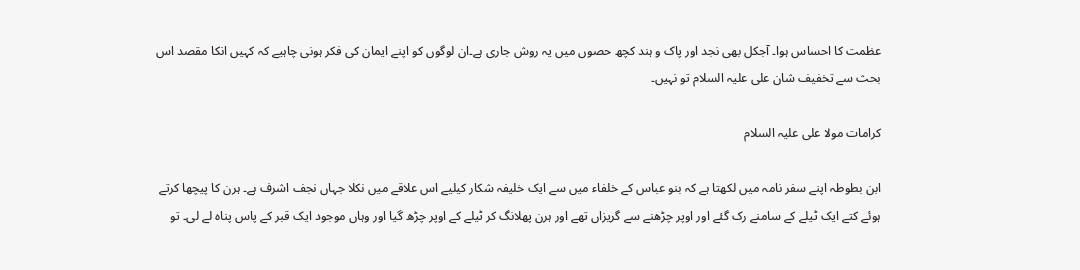عظمت کا احساس ہوا۔ آجکل بھی نجد اور پاک و ہند کچھ حصوں میں یہ روش جاری ہے۔ان لوگوں کو اپنے ایمان کی فکر ہونی چاہیے کہ کہیں انکا مقصد اس بحث سے تخفیف شان علی علیہ السلام تو نہیں۔

کرامات مولا علی علیہ السلام

ابن بطوطہ اپنے سفر نامہ میں لکھتا ہے کہ بنو عباس کے خلفاء میں سے ایک خلیفہ شکار کیلیے اس علاقے میں نکلا جہاں نجف اشرف ہے۔ ہرن کا پیچھا کرتے ہوئے کتے ایک ٹیلے کے سامنے رک گئے اور اوپر چڑھنے سے گریزاں تھے اور ہرن پھلانگ کر ٹیلے کے اوپر چڑھ گیا اور وہاں موجود ایک قبر کے پاس پناہ لے لی۔ تو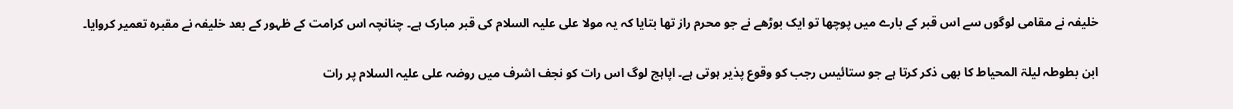خلیفہ نے مقامی لوگوں سے اس قبر کے بارے میں پوچھا تو ایک بوڑھے نے جو محرم راز تھا بتایا کہ یہ مولا علی علیہ السلام کی قبر مبارک ہے۔ چنانچہ اس کرامت کے ظہور کے بعد خلیفہ نے مقبرہ تعمیر کروایا۔

ابن بطوطہ لیلۃ المحیاط کا بھی ذکر کرتا ہے جو ستائیس رجب کو وقوع پذیر ہوتی ہے۔ اپاہج لوگ اس رات کو نجف اشرف میں روضہ علی علیہ السلام پر رات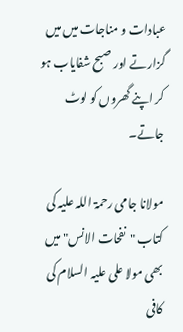عبادات و مناجات میں میں گزارتے اور صبح شفایاب ہو کر اپنے گھروں کو لوٹ جاتے۔

مولانا جامی رحمۃ اللہ علیہ کی کتاب "نفحات الانس" میں بھی مولا علی علیہ السلام کی کافی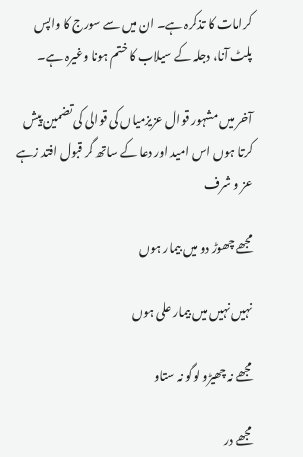کرامات کا تذکرہ ہے۔ ان میں سے سورج کا واپس پلٹ آنا، دجلہ کے سیلاب کا ختم ہونا وغیرہ ہے۔

آخر میں مشہور قوال عزیزمیاں کی قوالی کی تضمین پیش کرتا ہوں اس امید اور دعا کے ساتھ گر قبول افتد زہے عز و شرف

مجھے چھوڑ دو میں بیمار ہوں

نہیں نہیں میں بیمار علی ہوں

مجھے نہ چھیڑو لوگو نہ ستاو

مجھے در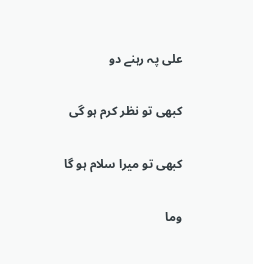علی پہ رہنے دو

کبھی تو نظر کرم ہو گی

کبھی تو میرا سلام ہو گا

وما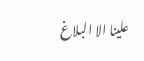علینا الا البلاغ